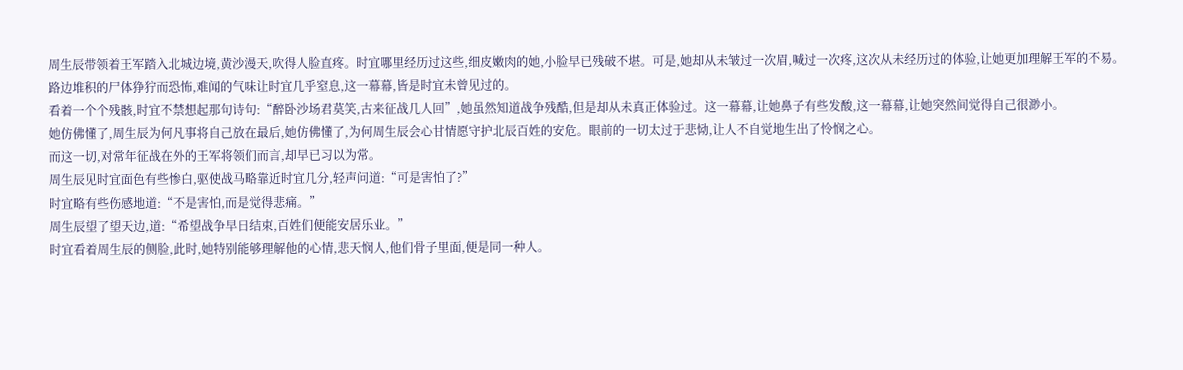周生辰带领着王军踏入北城边境,黄沙漫天,吹得人脸直疼。时宜哪里经历过这些,细皮嫩肉的她,小脸早已残破不堪。可是,她却从未皱过一次眉,喊过一次疼,这次从未经历过的体验,让她更加理解王军的不易。
路边堆积的尸体狰狞而恐怖,难闻的气味让时宜几乎窒息,这一幕幕,皆是时宜未曾见过的。
看着一个个残骸,时宜不禁想起那句诗句:“醉卧沙场君莫笑,古来征战几人回”,她虽然知道战争残酷,但是却从未真正体验过。这一幕幕,让她鼻子有些发酸,这一幕幕,让她突然间觉得自己很渺小。
她仿佛懂了,周生辰为何凡事将自己放在最后,她仿佛懂了,为何周生辰会心甘情愿守护北辰百姓的安危。眼前的一切太过于悲恸,让人不自觉地生出了怜悯之心。
而这一切,对常年征战在外的王军将领们而言,却早已习以为常。
周生辰见时宜面色有些惨白,驱使战马略靠近时宜几分,轻声问道:“可是害怕了?”
时宜略有些伤感地道:“不是害怕,而是觉得悲痛。”
周生辰望了望天边,道:“希望战争早日结束,百姓们便能安居乐业。”
时宜看着周生辰的侧脸,此时,她特别能够理解他的心情,悲天悯人,他们骨子里面,便是同一种人。